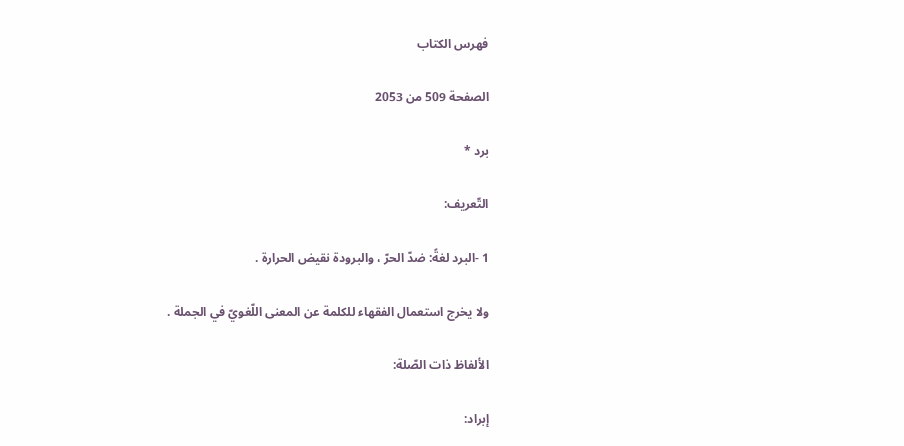فهرس الكتاب

الصفحة 509 من 2053

برد *

التّعريف:

1 -البرد لغةً: ضدّ الحرّ ، والبرودة نقيض الحرارة .

ولا يخرج استعمال الفقهاء للكلمة عن المعنى اللّغويّ في الجملة .

الألفاظ ذات الصّلة:

إبراد: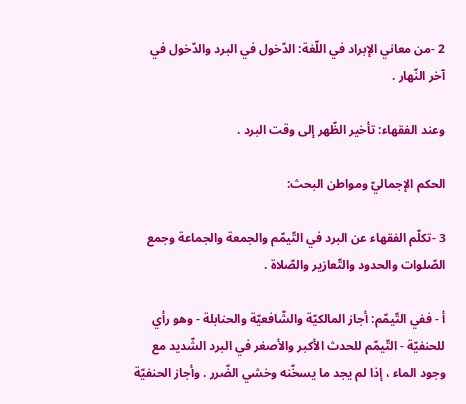2 -من معاني الإبراد في اللّغة: الدّخول في البرد والدّخول في آخر النّهار .

وعند الفقهاء: تأخير الظّهر إلى وقت البرد .

الحكم الإجماليّ ومواطن البحث:

3 -تكلّم الفقهاء عن البرد في التّيمّم والجمعة والجماعة وجمع الصّلوات والحدود والتّعازير والصّلاة .

أ - ففي التّيمّم: أجاز المالكيّة والشّافعيّة والحنابلة - وهو رأي للحنفيّة - التّيمّم للحدث الأكبر والأصغر في البرد الشّديد مع وجود الماء ، إذا لم يجد ما يسخّنه وخشي الضّرر . وأجاز الحنفيّة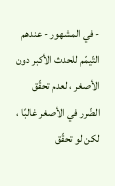- في المشهور - عندهم التّيمّم للحدث الأكبر دون الأصغر ، لعدم تحقّق الضّرر في الأصغر غالبًا ، لكن لو تحقّق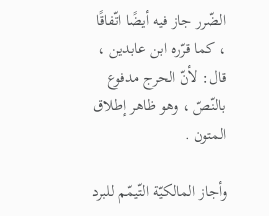الضّرر جاز فيه أيضًا اتّفاقًا ، كما قرّره ابن عابدين ، قال: لأنّ الحرج مدفوع بالنّصّ ، وهو ظاهر إطلاق المتون .

وأجاز المالكيّة التّيمّم للبرد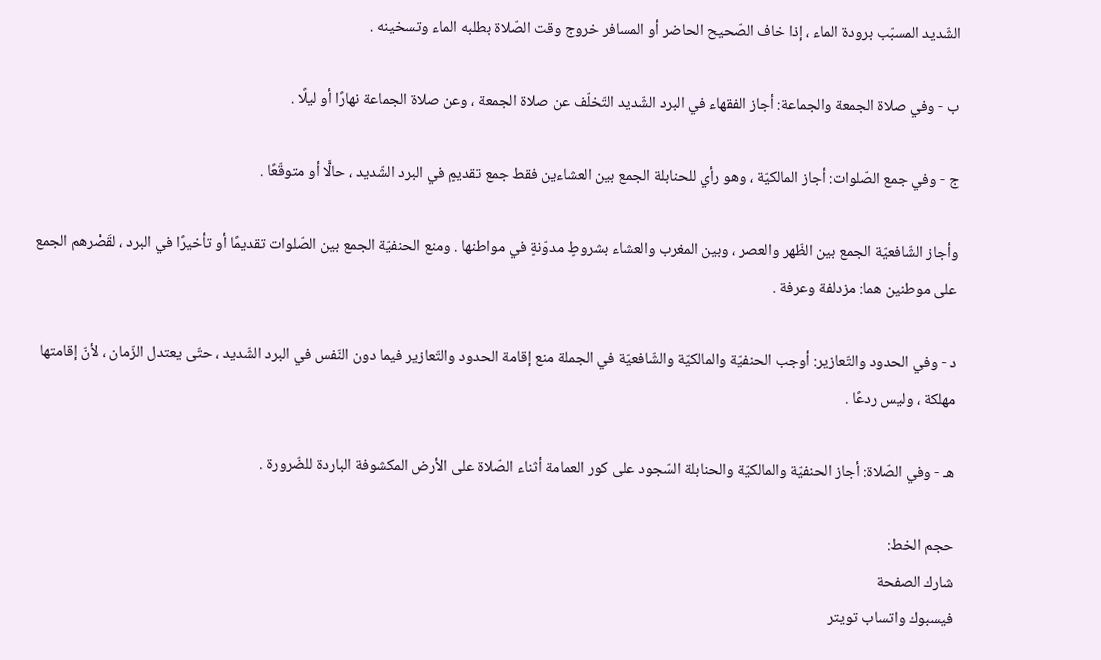الشّديد المسبّب برودة الماء ، إذا خاف الصّحيح الحاضر أو المسافر خروج وقت الصّلاة بطلبه الماء وتسخينه .

ب - وفي صلاة الجمعة والجماعة: أجاز الفقهاء في البرد الشّديد التّخلّف عن صلاة الجمعة ، وعن صلاة الجماعة نهارًا أو ليلًا .

ج - وفي جمع الصّلوات: أجاز المالكيّة ، وهو رأي للحنابلة الجمع بين العشاءين فقط جمع تقديمٍ في البرد الشّديد ، حالًّا أو متوقّعًا .

وأجاز الشّافعيّة الجمع بين الظّهر والعصر ، وبين المغرب والعشاء بشروطٍ مدوّنةٍ في مواطنها . ومنع الحنفيّة الجمع بين الصّلوات تقديمًا أو تأخيرًا في البرد ، لقَصْرهم الجمع على موطنين هما: مزدلفة وعرفة .

د - وفي الحدود والتّعازير: أوجب الحنفيّة والمالكيّة والشّافعيّة في الجملة منع إقامة الحدود والتّعازير فيما دون النّفس في البرد الشّديد ، حتّى يعتدل الزّمان ، لأنّ إقامتها مهلكة ، وليس ردعًا .

هـ - وفي الصّلاة: أجاز الحنفيّة والمالكيّة والحنابلة السّجود على كور العمامة أثناء الصّلاة على الأرض المكشوفة الباردة للضّرورة .

حجم الخط:
شارك الصفحة
فيسبوك واتساب تويتر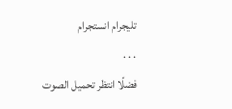تليجرام انستجرام
. . .
فضلًا انتظر تحميل الصوت